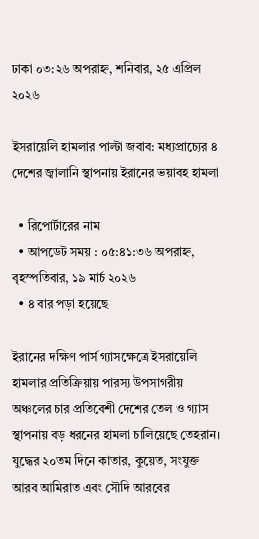ঢাকা ০৩:২৬ অপরাহ্ন, শনিবার, ২৫ এপ্রিল ২০২৬

ইসরায়েলি হামলার পাল্টা জবাব: মধ্যপ্রাচ্যের ৪ দেশের জ্বালানি স্থাপনায় ইরানের ভয়াবহ হামলা

  • রিপোর্টারের নাম
  • আপডেট সময় : ০৫:৪১:৩৬ অপরাহ্ন, বৃহস্পতিবার, ১৯ মার্চ ২০২৬
  • ৪ বার পড়া হয়েছে

ইরানের দক্ষিণ পার্স গ্যাসক্ষেত্রে ইসরায়েলি হামলার প্রতিক্রিয়ায় পারস্য উপসাগরীয় অঞ্চলের চার প্রতিবেশী দেশের তেল ও গ্যাস স্থাপনায় বড় ধরনের হামলা চালিয়েছে তেহরান। যুদ্ধের ২০তম দিনে কাতার, কুয়েত, সংযুক্ত আরব আমিরাত এবং সৌদি আরবের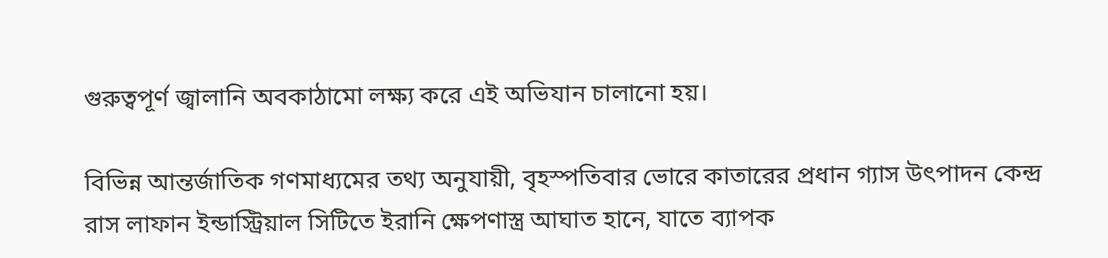গুরুত্বপূর্ণ জ্বালানি অবকাঠামো লক্ষ্য করে এই অভিযান চালানো হয়।

বিভিন্ন আন্তর্জাতিক গণমাধ্যমের তথ্য অনুযায়ী, বৃহস্পতিবার ভোরে কাতারের প্রধান গ্যাস উৎপাদন কেন্দ্র রাস লাফান ইন্ডাস্ট্রিয়াল সিটিতে ইরানি ক্ষেপণাস্ত্র আঘাত হানে, যাতে ব্যাপক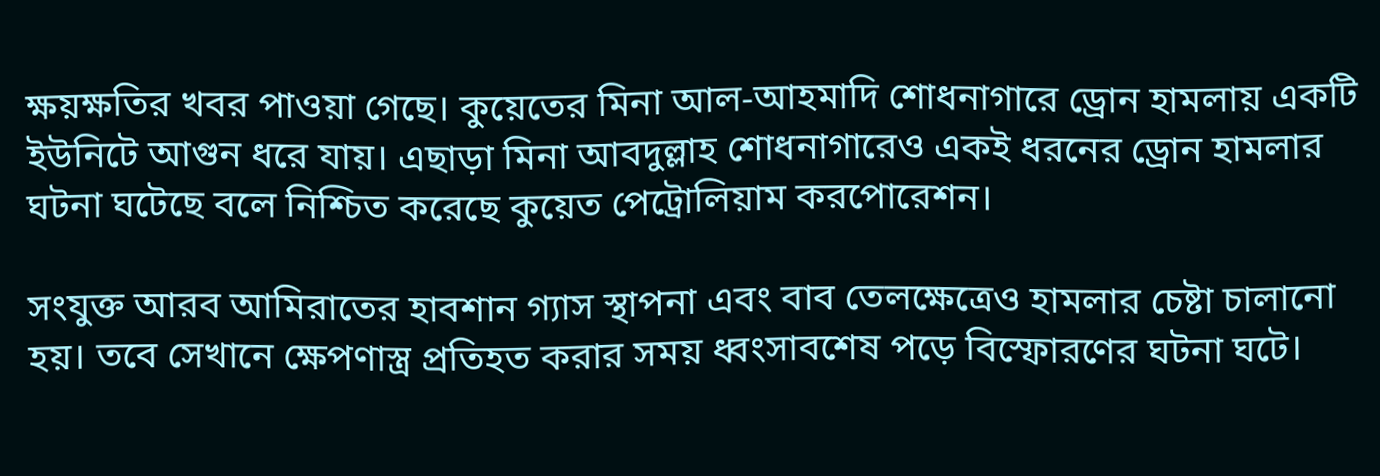ক্ষয়ক্ষতির খবর পাওয়া গেছে। কুয়েতের মিনা আল-আহমাদি শোধনাগারে ড্রোন হামলায় একটি ইউনিটে আগুন ধরে যায়। এছাড়া মিনা আবদুল্লাহ শোধনাগারেও একই ধরনের ড্রোন হামলার ঘটনা ঘটেছে বলে নিশ্চিত করেছে কুয়েত পেট্রোলিয়াম করপোরেশন।

সংযুক্ত আরব আমিরাতের হাবশান গ্যাস স্থাপনা এবং বাব তেলক্ষেত্রেও হামলার চেষ্টা চালানো হয়। তবে সেখানে ক্ষেপণাস্ত্র প্রতিহত করার সময় ধ্বংসাবশেষ পড়ে বিস্ফোরণের ঘটনা ঘটে।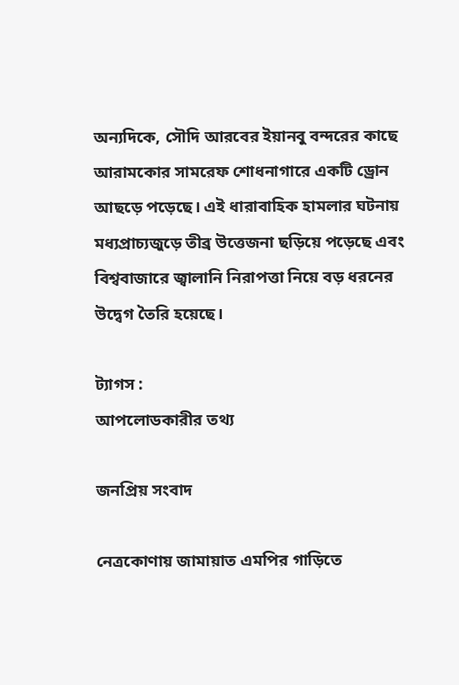অন্যদিকে, সৌদি আরবের ইয়ানবু বন্দরের কাছে আরামকোর সামরেফ শোধনাগারে একটি ড্রোন আছড়ে পড়েছে। এই ধারাবাহিক হামলার ঘটনায় মধ্যপ্রাচ্যজুড়ে তীব্র উত্তেজনা ছড়িয়ে পড়েছে এবং বিশ্ববাজারে জ্বালানি নিরাপত্তা নিয়ে বড় ধরনের উদ্বেগ তৈরি হয়েছে।

ট্যাগস :
আপলোডকারীর তথ্য

জনপ্রিয় সংবাদ

নেত্রকোণায় জামায়াত এমপির গাড়িতে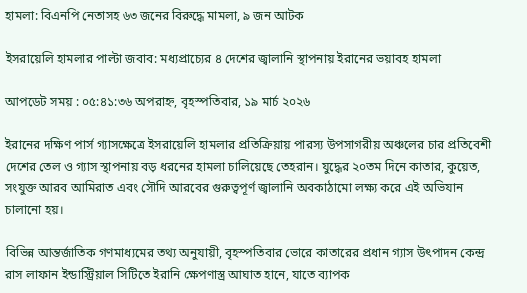হামলা: বিএনপি নেতাসহ ৬৩ জনের বিরুদ্ধে মামলা, ৯ জন আটক

ইসরায়েলি হামলার পাল্টা জবাব: মধ্যপ্রাচ্যের ৪ দেশের জ্বালানি স্থাপনায় ইরানের ভয়াবহ হামলা

আপডেট সময় : ০৫:৪১:৩৬ অপরাহ্ন, বৃহস্পতিবার, ১৯ মার্চ ২০২৬

ইরানের দক্ষিণ পার্স গ্যাসক্ষেত্রে ইসরায়েলি হামলার প্রতিক্রিয়ায় পারস্য উপসাগরীয় অঞ্চলের চার প্রতিবেশী দেশের তেল ও গ্যাস স্থাপনায় বড় ধরনের হামলা চালিয়েছে তেহরান। যুদ্ধের ২০তম দিনে কাতার, কুয়েত, সংযুক্ত আরব আমিরাত এবং সৌদি আরবের গুরুত্বপূর্ণ জ্বালানি অবকাঠামো লক্ষ্য করে এই অভিযান চালানো হয়।

বিভিন্ন আন্তর্জাতিক গণমাধ্যমের তথ্য অনুযায়ী, বৃহস্পতিবার ভোরে কাতারের প্রধান গ্যাস উৎপাদন কেন্দ্র রাস লাফান ইন্ডাস্ট্রিয়াল সিটিতে ইরানি ক্ষেপণাস্ত্র আঘাত হানে, যাতে ব্যাপক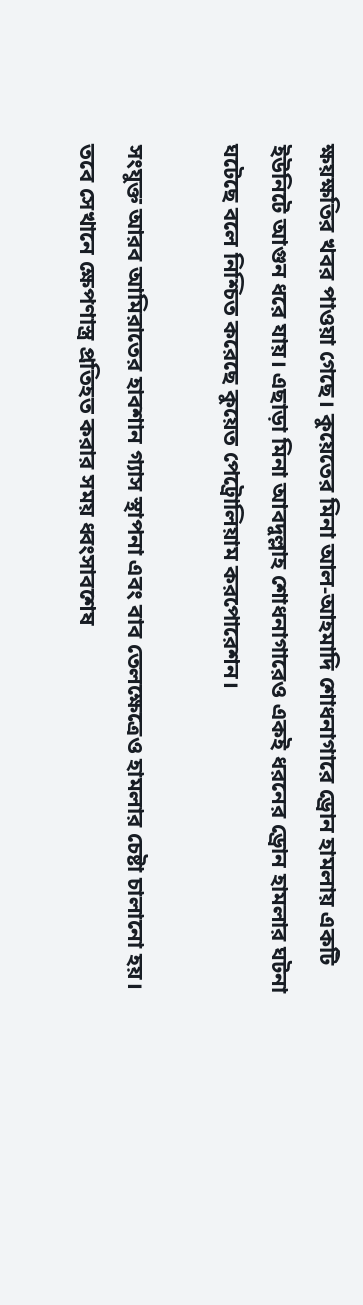ক্ষয়ক্ষতির খবর পাওয়া গেছে। কুয়েতের মিনা আল-আহমাদি শোধনাগারে ড্রোন হামলায় একটি ইউনিটে আগুন ধরে যায়। এছাড়া মিনা আবদুল্লাহ শোধনাগারেও একই ধরনের ড্রোন হামলার ঘটনা ঘটেছে বলে নিশ্চিত করেছে কুয়েত পেট্রোলিয়াম করপোরেশন।

সংযুক্ত আরব আমিরাতের হাবশান গ্যাস স্থাপনা এবং বাব তেলক্ষেত্রেও হামলার চেষ্টা চালানো হয়। তবে সেখানে ক্ষেপণাস্ত্র প্রতিহত করার সময় ধ্বংসাবশেষ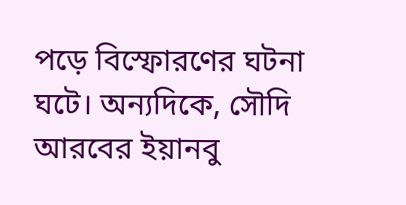পড়ে বিস্ফোরণের ঘটনা ঘটে। অন্যদিকে, সৌদি আরবের ইয়ানবু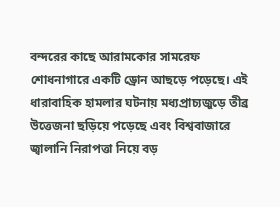বন্দরের কাছে আরামকোর সামরেফ শোধনাগারে একটি ড্রোন আছড়ে পড়েছে। এই ধারাবাহিক হামলার ঘটনায় মধ্যপ্রাচ্যজুড়ে তীব্র উত্তেজনা ছড়িয়ে পড়েছে এবং বিশ্ববাজারে জ্বালানি নিরাপত্তা নিয়ে বড়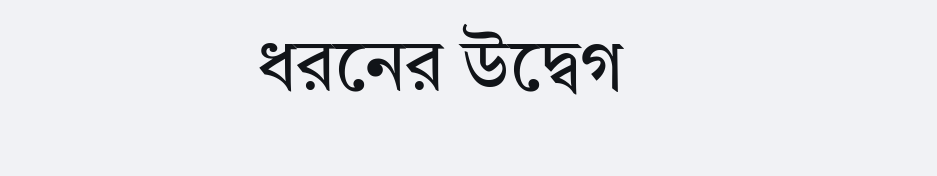ধরনের উদ্বেগ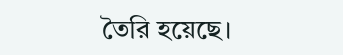তৈরি হয়েছে।